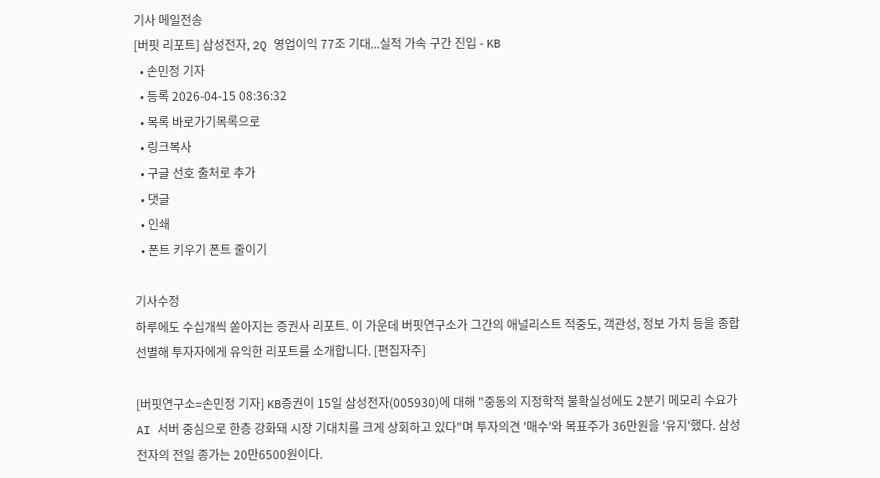기사 메일전송
[버핏 리포트] 삼성전자, 2Q 영업이익 77조 기대...실적 가속 구간 진입 - KB
  • 손민정 기자
  • 등록 2026-04-15 08:36:32
  • 목록 바로가기목록으로
  • 링크복사
  • 구글 선호 출처로 추가
  • 댓글
  • 인쇄
  • 폰트 키우기 폰트 줄이기

기사수정
하루에도 수십개씩 쏟아지는 증권사 리포트. 이 가운데 버핏연구소가 그간의 애널리스트 적중도, 객관성, 정보 가치 등을 종합 선별해 투자자에게 유익한 리포트를 소개합니다. [편집자주]

[버핏연구소=손민정 기자] KB증권이 15일 삼성전자(005930)에 대해 "중동의 지정학적 불확실성에도 2분기 메모리 수요가 AI 서버 중심으로 한층 강화돼 시장 기대치를 크게 상회하고 있다"며 투자의견 '매수'와 목표주가 36만원을 '유지'했다. 삼성전자의 전일 종가는 20만6500원이다.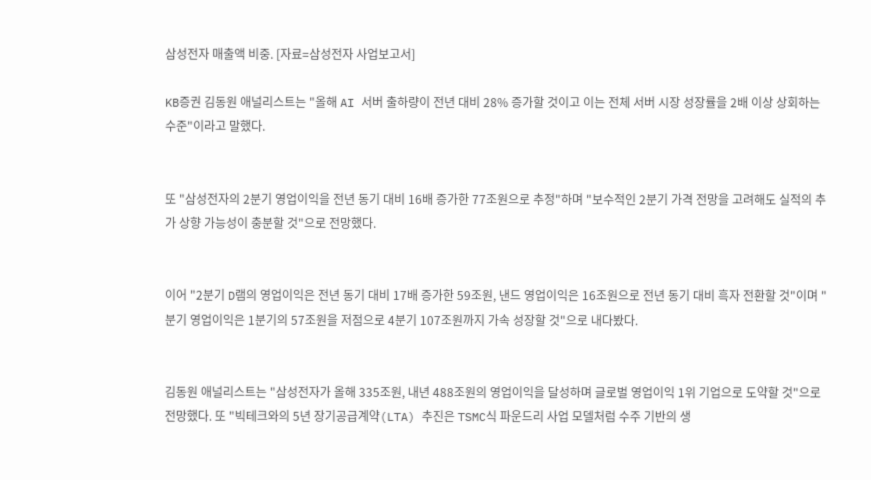삼성전자 매출액 비중. [자료=삼성전자 사업보고서]

KB증권 김동원 애널리스트는 "올해 AI 서버 출하량이 전년 대비 28% 증가할 것이고 이는 전체 서버 시장 성장률을 2배 이상 상회하는 수준"이라고 말했다.


또 "삼성전자의 2분기 영업이익을 전년 동기 대비 16배 증가한 77조원으로 추정"하며 "보수적인 2분기 가격 전망을 고려해도 실적의 추가 상향 가능성이 충분할 것"으로 전망했다.


이어 "2분기 D램의 영업이익은 전년 동기 대비 17배 증가한 59조원, 낸드 영업이익은 16조원으로 전년 동기 대비 흑자 전환할 것"이며 "분기 영업이익은 1분기의 57조원을 저점으로 4분기 107조원까지 가속 성장할 것"으로 내다봤다.


김동원 애널리스트는 "삼성전자가 올해 335조원, 내년 488조원의 영업이익을 달성하며 글로벌 영업이익 1위 기업으로 도약할 것"으로 전망했다. 또 "빅테크와의 5년 장기공급계약(LTA) 추진은 TSMC식 파운드리 사업 모델처럼 수주 기반의 생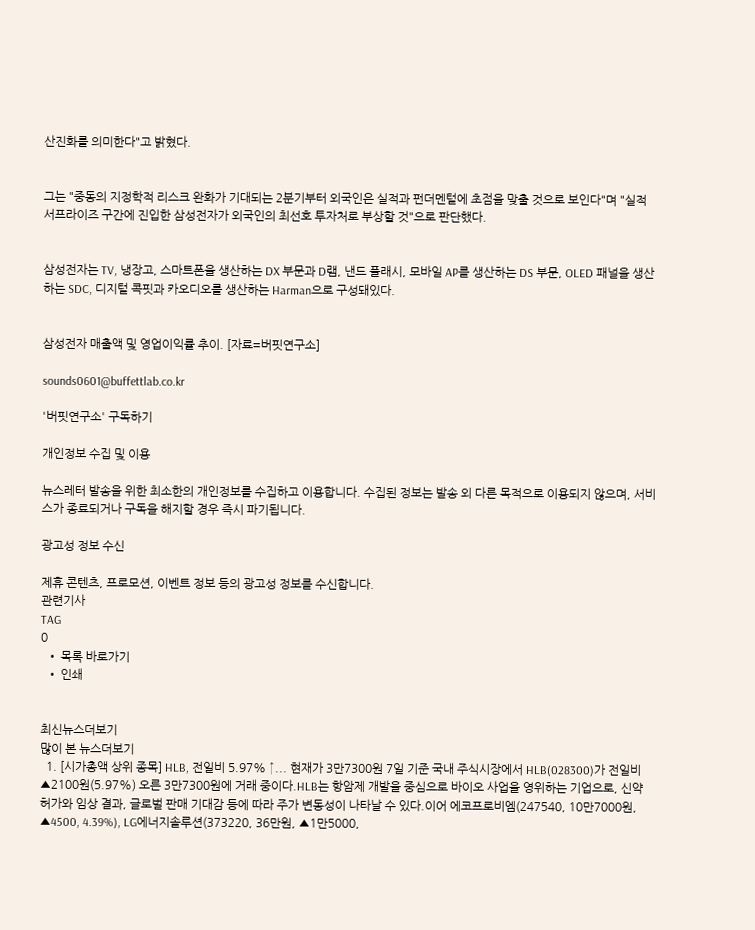산진화를 의미한다"고 밝혔다.


그는 "중동의 지정학적 리스크 완화가 기대되는 2분기부터 외국인은 실적과 펀더멘털에 초점을 맞출 것으로 보인다"며 "실적 서프라이즈 구간에 진입한 삼성전자가 외국인의 최선호 투자처로 부상할 것"으로 판단했다.


삼성전자는 TV, 냉장고, 스마트폰을 생산하는 DX 부문과 D램, 낸드 플래시, 모바일 AP를 생산하는 DS 부문, OLED 패널을 생산하는 SDC, 디지털 콕핏과 카오디오를 생산하는 Harman으로 구성돼있다.


삼성전자 매출액 및 영업이익률 추이. [자료=버핏연구소]

sounds0601@buffettlab.co.kr

'버핏연구소' 구독하기

개인정보 수집 및 이용

뉴스레터 발송을 위한 최소한의 개인정보를 수집하고 이용합니다. 수집된 정보는 발송 외 다른 목적으로 이용되지 않으며, 서비스가 종료되거나 구독을 해지할 경우 즉시 파기됩니다.

광고성 정보 수신

제휴 콘텐츠, 프로모션, 이벤트 정보 등의 광고성 정보를 수신합니다.
관련기사
TAG
0
  • 목록 바로가기
  • 인쇄


최신뉴스더보기
많이 본 뉴스더보기
  1. [시가총액 상위 종목] HLB, 전일비 5.97% ↑... 현재가 3만7300원 7일 기준 국내 주식시장에서 HLB(028300)가 전일비 ▲2100원(5.97%) 오른 3만7300원에 거래 중이다.HLB는 항암제 개발을 중심으로 바이오 사업을 영위하는 기업으로, 신약 허가와 임상 결과, 글로벌 판매 기대감 등에 따라 주가 변동성이 나타날 수 있다.이어 에코프로비엠(247540, 10만7000원, ▲4500, 4.39%), LG에너지솔루션(373220, 36만원, ▲1만5000,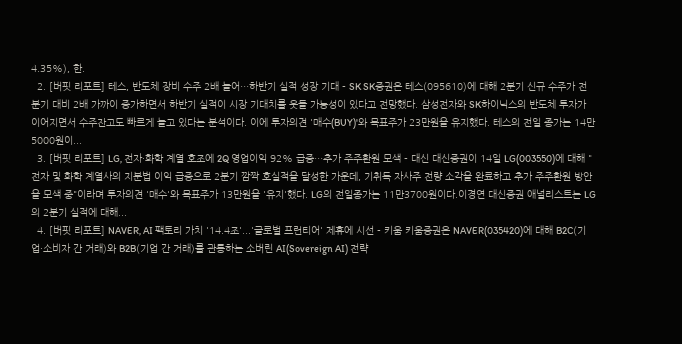4.35%), 한.
  2. [버핏 리포트] 테스, 반도체 장비 수주 2배 늘어…하반기 실적 성장 기대 - SK SK증권은 테스(095610)에 대해 2분기 신규 수주가 전 분기 대비 2배 가까이 증가하면서 하반기 실적이 시장 기대치를 웃돌 가능성이 있다고 전망했다. 삼성전자와 SK하이닉스의 반도체 투자가 이어지면서 수주잔고도 빠르게 늘고 있다는 분석이다. 이에 투자의견 '매수(BUY)'와 목표주가 23만원을 유지했다. 테스의 전일 종가는 14만5000원이...
  3. [버핏 리포트] LG, 전자·화학 계열 호조에 2Q 영업이익 92% 급증…추가 주주환원 모색 - 대신 대신증권이 14일 LG(003550)에 대해 "전자 및 화학 계열사의 지분법 이익 급증으로 2분기 깜짝 호실적을 달성한 가운데, 기취득 자사주 전량 소각을 완료하고 추가 주주환원 방안을 모색 중"이라며 투자의견 '매수'와 목표주가 13만원을 '유지'했다. LG의 전일종가는 11만3700원이다.이경연 대신증권 애널리스트는 LG의 2분기 실적에 대해...
  4. [버핏 리포트] NAVER, AI 팩토리 가치 '14.4조'...'글로벌 프런티어' 제휴에 시선 - 키움 키움증권은 NAVER(035420)에 대해 B2C(기업·소비자 간 거래)와 B2B(기업 간 거래)를 관통하는 소버린 AI(Sovereign AI) 전략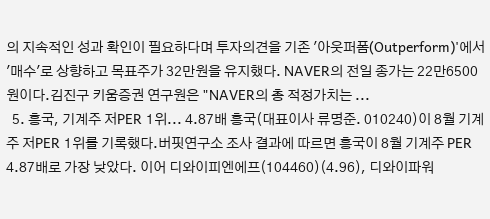의 지속적인 성과 확인이 필요하다며 투자의견을 기존 '아웃퍼폼(Outperform)'에서 '매수'로 상향하고 목표주가 32만원을 유지했다. NAVER의 전일 종가는 22만6500원이다.김진구 키움증권 연구원은 "NAVER의 총 적정가치는 ...
  5. 흥국, 기계주 저PER 1위... 4.87배 흥국(대표이사 류명준. 010240)이 8월 기계주 저PER 1위를 기록했다.버핏연구소 조사 결과에 따르면 흥국이 8월 기계주 PER 4.87배로 가장 낮았다. 이어 디와이피엔에프(104460)(4.96), 디와이파워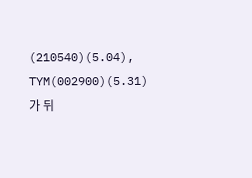(210540)(5.04), TYM(002900)(5.31)가 뒤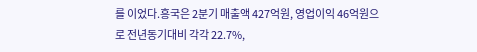를 이었다.흥국은 2분기 매출액 427억원, 영업이익 46억원으로 전년동기대비 각각 22.7%,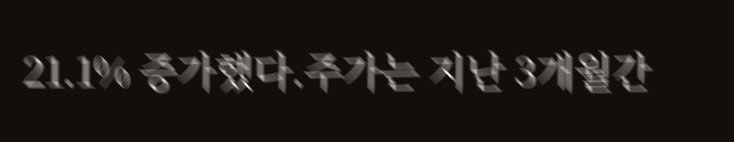21.1% 증가했다.주가는 지난 3개월간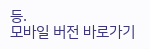등.
모바일 버전 바로가기